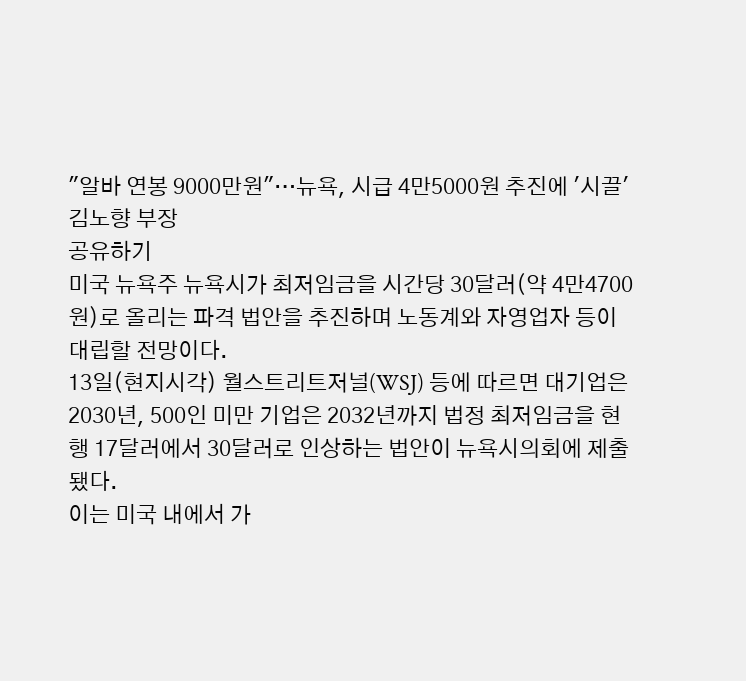"알바 연봉 9000만원"…뉴욕, 시급 4만5000원 추진에 '시끌'
김노향 부장
공유하기
미국 뉴욕주 뉴욕시가 최저임금을 시간당 30달러(약 4만4700원)로 올리는 파격 법안을 추진하며 노동계와 자영업자 등이 대립할 전망이다.
13일(현지시각) 월스트리트저널(WSJ) 등에 따르면 대기업은 2030년, 500인 미만 기업은 2032년까지 법정 최저임금을 현행 17달러에서 30달러로 인상하는 법안이 뉴욕시의회에 제출됐다.
이는 미국 내에서 가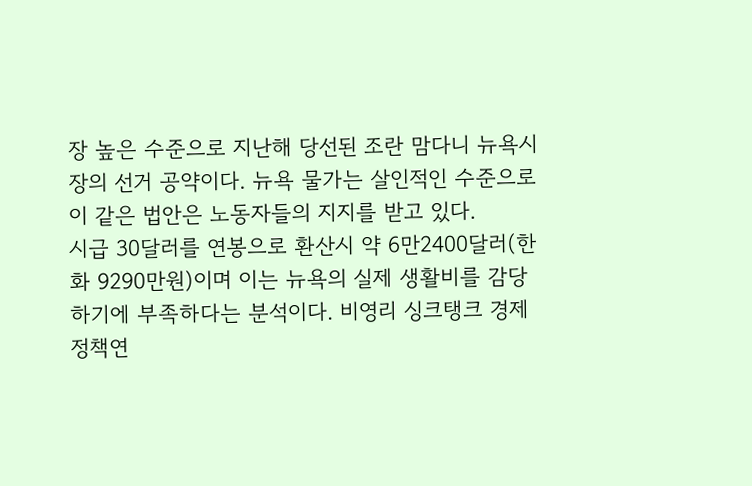장 높은 수준으로 지난해 당선된 조란 맘다니 뉴욕시장의 선거 공약이다. 뉴욕 물가는 살인적인 수준으로 이 같은 법안은 노동자들의 지지를 받고 있다.
시급 30달러를 연봉으로 환산시 약 6만2400달러(한화 9290만원)이며 이는 뉴욕의 실제 생활비를 감당하기에 부족하다는 분석이다. 비영리 싱크탱크 경제정책연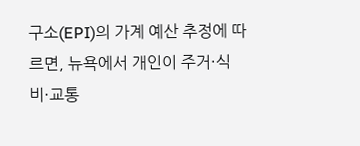구소(EPI)의 가계 예산 추정에 따르면, 뉴욕에서 개인이 주거·식비·교통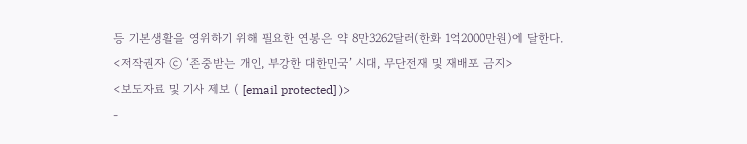등 기본생활을 영위하기 위해 필요한 연봉은 약 8만3262달러(한화 1억2000만원)에 달한다.
<저작권자 ⓒ ‘존중받는 개인, 부강한 대한민국’ 시대, 무단전재 및 재배포 금지>
<보도자료 및 기사 제보 ( [email protected] )>
-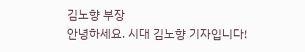김노향 부장
안녕하세요. 시대 김노향 기자입니다!